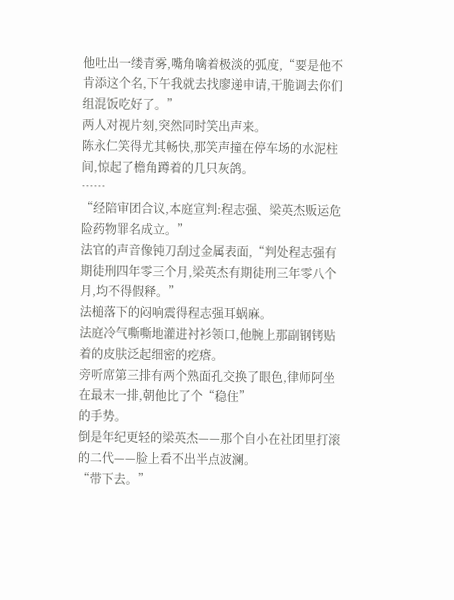他吐出一缕青雾,嘴角噙着极淡的弧度,“要是他不肯添这个名,下午我就去找廖递申请,干脆调去你们组混饭吃好了。”
两人对视片刻,突然同时笑出声来。
陈永仁笑得尤其畅快,那笑声撞在停车场的水泥柱间,惊起了檐角蹲着的几只灰鸽。
……
“经陪审团合议,本庭宣判:程志强、梁英杰贩运危险药物罪名成立。”
法官的声音像钝刀刮过金属表面,“判处程志强有期徒刑四年零三个月,梁英杰有期徒刑三年零八个月,均不得假释。”
法槌落下的闷响震得程志强耳蜗麻。
法庭冷气嘶嘶地灌进衬衫领口,他腕上那副钢铐贴着的皮肤泛起细密的疙瘩。
旁听席第三排有两个熟面孔交换了眼色,律师阿坐在最末一排,朝他比了个“稳住”
的手势。
倒是年纪更轻的梁英杰——那个自小在社团里打滚的二代——脸上看不出半点波澜。
“带下去。”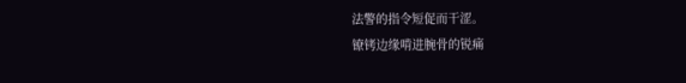法警的指令短促而干涩。
镣铐边缘啃进腕骨的锐痛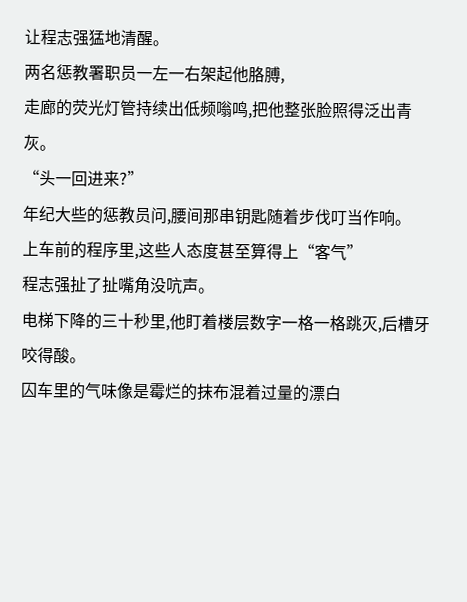让程志强猛地清醒。
两名惩教署职员一左一右架起他胳膊,
走廊的荧光灯管持续出低频嗡鸣,把他整张脸照得泛出青灰。
“头一回进来?”
年纪大些的惩教员问,腰间那串钥匙随着步伐叮当作响。
上车前的程序里,这些人态度甚至算得上“客气”
程志强扯了扯嘴角没吭声。
电梯下降的三十秒里,他盯着楼层数字一格一格跳灭,后槽牙咬得酸。
囚车里的气味像是霉烂的抹布混着过量的漂白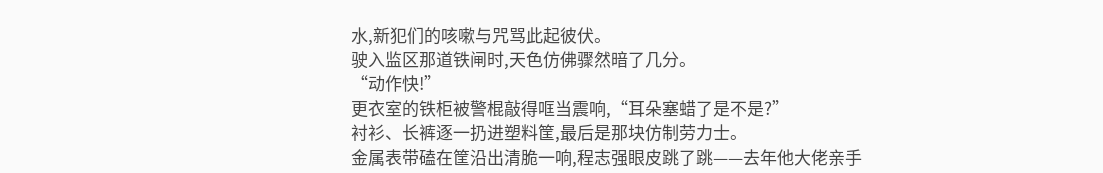水,新犯们的咳嗽与咒骂此起彼伏。
驶入监区那道铁闸时,天色仿佛骤然暗了几分。
“动作快!”
更衣室的铁柜被警棍敲得哐当震响,“耳朵塞蜡了是不是?”
衬衫、长裤逐一扔进塑料筐,最后是那块仿制劳力士。
金属表带磕在筐沿出清脆一响,程志强眼皮跳了跳——去年他大佬亲手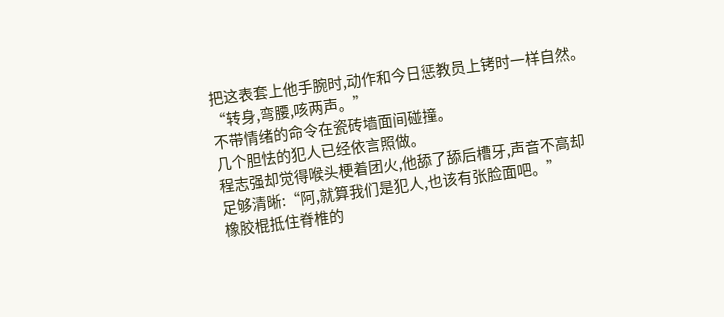把这表套上他手腕时,动作和今日惩教员上铐时一样自然。
“转身,弯腰,咳两声。”
不带情绪的命令在瓷砖墙面间碰撞。
几个胆怯的犯人已经依言照做。
程志强却觉得喉头梗着团火,他舔了舔后槽牙,声音不高却足够清晰:“阿,就算我们是犯人,也该有张脸面吧。”
橡胶棍抵住脊椎的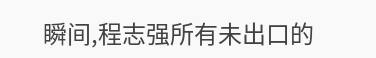瞬间,程志强所有未出口的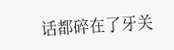话都碎在了牙关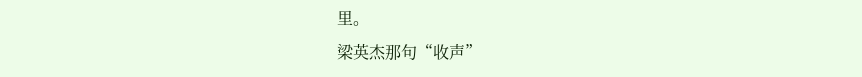里。
梁英杰那句“收声”